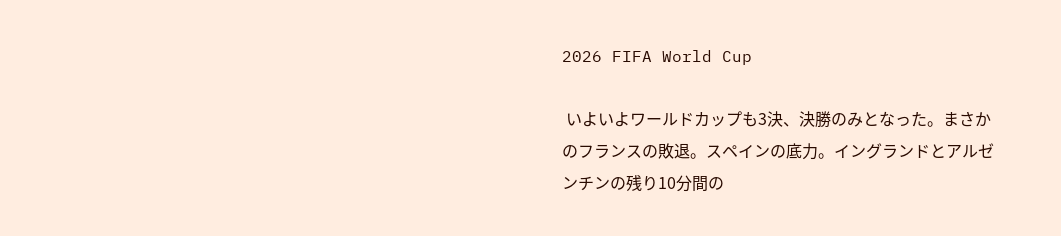2026 FIFA World Cup

 いよいよワールドカップも3決、決勝のみとなった。まさかのフランスの敗退。スペインの底力。イングランドとアルゼンチンの残り10分間の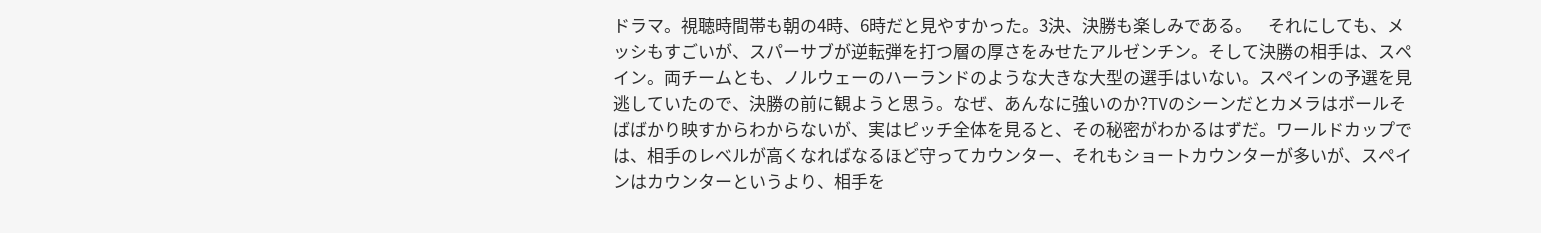ドラマ。視聴時間帯も朝の4時、6時だと見やすかった。3決、決勝も楽しみである。    それにしても、メッシもすごいが、スパーサブが逆転弾を打つ層の厚さをみせたアルゼンチン。そして決勝の相手は、スペイン。両チームとも、ノルウェーのハーランドのような大きな大型の選手はいない。スペインの予選を見逃していたので、決勝の前に観ようと思う。なぜ、あんなに強いのか?TVのシーンだとカメラはボールそばばかり映すからわからないが、実はピッチ全体を見ると、その秘密がわかるはずだ。ワールドカップでは、相手のレベルが高くなればなるほど守ってカウンター、それもショートカウンターが多いが、スペインはカウンターというより、相手を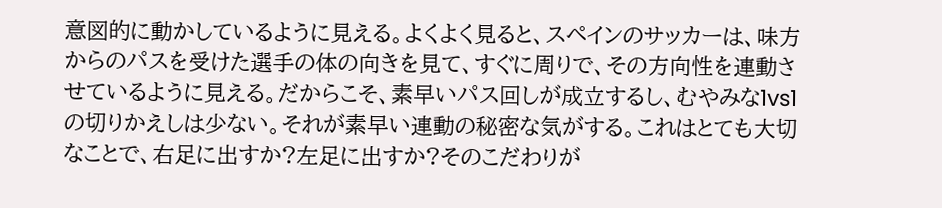意図的に動かしているように見える。よくよく見ると、スペインのサッカーは、味方からのパスを受けた選手の体の向きを見て、すぐに周りで、その方向性を連動させているように見える。だからこそ、素早いパス回しが成立するし、むやみな1vs1の切りかえしは少ない。それが素早い連動の秘密な気がする。これはとても大切なことで、右足に出すか?左足に出すか?そのこだわりが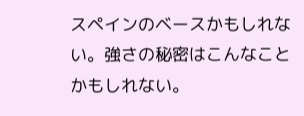スペインのベースかもしれない。強さの秘密はこんなことかもしれない。